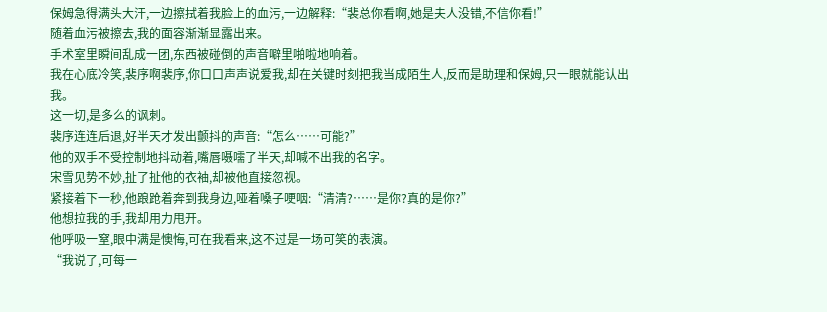保姆急得满头大汗,一边擦拭着我脸上的血污,一边解释:“裴总你看啊,她是夫人没错,不信你看!”
随着血污被擦去,我的面容渐渐显露出来。
手术室里瞬间乱成一团,东西被碰倒的声音噼里啪啦地响着。
我在心底冷笑,裴序啊裴序,你口口声声说爱我,却在关键时刻把我当成陌生人,反而是助理和保姆,只一眼就能认出我。
这一切,是多么的讽刺。
裴序连连后退,好半天才发出颤抖的声音:“怎么……可能?”
他的双手不受控制地抖动着,嘴唇嗫嚅了半天,却喊不出我的名字。
宋雪见势不妙,扯了扯他的衣袖,却被他直接忽视。
紧接着下一秒,他踉跄着奔到我身边,哑着嗓子哽咽:“清清?……是你?真的是你?”
他想拉我的手,我却用力甩开。
他呼吸一窒,眼中满是懊悔,可在我看来,这不过是一场可笑的表演。
“我说了,可每一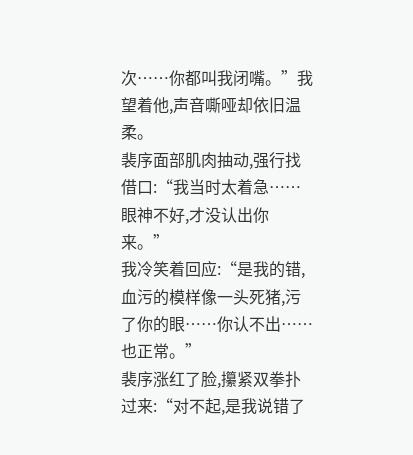次……你都叫我闭嘴。”我望着他,声音嘶哑却依旧温柔。
裴序面部肌肉抽动,强行找借口:“我当时太着急……眼神不好,才没认出你来。”
我冷笑着回应:“是我的错,血污的模样像一头死猪,污了你的眼……你认不出……也正常。”
裴序涨红了脸,攥紧双拳扑过来:“对不起,是我说错了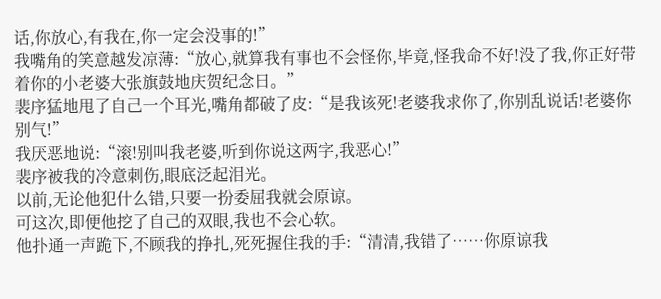话,你放心,有我在,你一定会没事的!”
我嘴角的笑意越发凉薄:“放心,就算我有事也不会怪你,毕竟,怪我命不好!没了我,你正好带着你的小老婆大张旗鼓地庆贺纪念日。”
裴序猛地甩了自己一个耳光,嘴角都破了皮:“是我该死!老婆我求你了,你别乱说话!老婆你别气!”
我厌恶地说:“滚!别叫我老婆,听到你说这两字,我恶心!”
裴序被我的冷意刺伤,眼底泛起泪光。
以前,无论他犯什么错,只要一扮委屈我就会原谅。
可这次,即便他挖了自己的双眼,我也不会心软。
他扑通一声跪下,不顾我的挣扎,死死握住我的手:“清清,我错了……你原谅我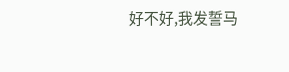好不好,我发誓马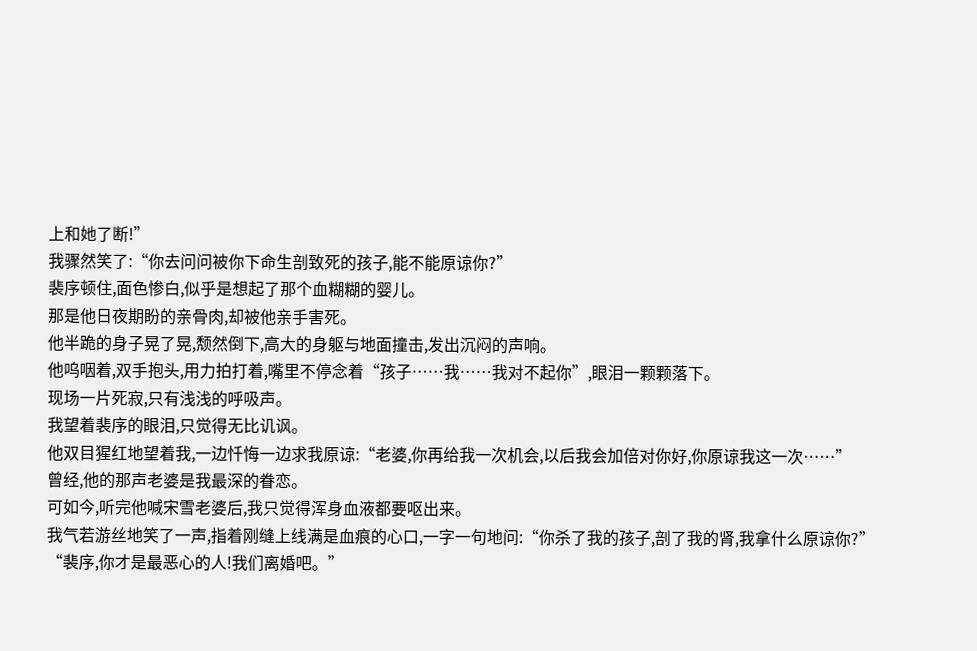上和她了断!”
我骤然笑了:“你去问问被你下命生剖致死的孩子,能不能原谅你?”
裴序顿住,面色惨白,似乎是想起了那个血糊糊的婴儿。
那是他日夜期盼的亲骨肉,却被他亲手害死。
他半跪的身子晃了晃,颓然倒下,高大的身躯与地面撞击,发出沉闷的声响。
他呜咽着,双手抱头,用力拍打着,嘴里不停念着“孩子……我……我对不起你”,眼泪一颗颗落下。
现场一片死寂,只有浅浅的呼吸声。
我望着裴序的眼泪,只觉得无比讥讽。
他双目猩红地望着我,一边忏悔一边求我原谅:“老婆,你再给我一次机会,以后我会加倍对你好,你原谅我这一次……”
曾经,他的那声老婆是我最深的眷恋。
可如今,听完他喊宋雪老婆后,我只觉得浑身血液都要呕出来。
我气若游丝地笑了一声,指着刚缝上线满是血痕的心口,一字一句地问:“你杀了我的孩子,剖了我的肾,我拿什么原谅你?”
“裴序,你才是最恶心的人!我们离婚吧。”